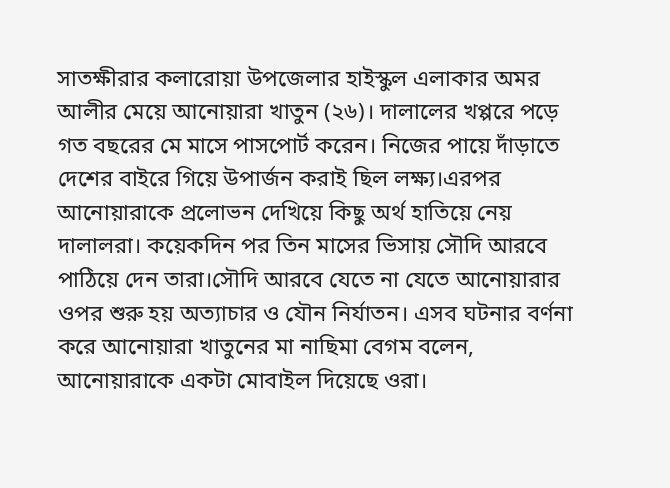সাতক্ষীরার কলারোয়া উপজেলার হাইস্কুল এলাকার অমর আলীর মেয়ে আনোয়ারা খাতুন (২৬)। দালালের খপ্পরে পড়ে গত বছরের মে মাসে পাসপোর্ট করেন। নিজের পায়ে দাঁড়াতে দেশের বাইরে গিয়ে উপার্জন করাই ছিল লক্ষ্য।এরপর আনোয়ারাকে প্রলোভন দেখিয়ে কিছু অর্থ হাতিয়ে নেয় দালালরা। কয়েকদিন পর তিন মাসের ভিসায় সৌদি আরবে পাঠিয়ে দেন তারা।সৌদি আরবে যেতে না যেতে আনোয়ারার ওপর শুরু হয় অত্যাচার ও যৌন নির্যাতন। এসব ঘটনার বর্ণনা করে আনোয়ারা খাতুনের মা নাছিমা বেগম বলেন, আনোয়ারাকে একটা মোবাইল দিয়েছে ওরা।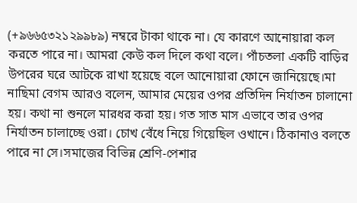(+৯৬৬৫৩২১২৯৯৮৯) নম্বরে টাকা থাকে না। যে কারণে আনোয়ারা কল করতে পারে না। আমরা কেউ কল দিলে কথা বলে। পাঁচতলা একটি বাড়ির উপরের ঘরে আটকে রাখা হয়েছে বলে আনোয়ারা ফোনে জানিয়েছে।মা নাছিমা বেগম আরও বলেন, আমার মেয়ের ওপর প্রতিদিন নির্যাতন চালানো হয়। কথা না শুনলে মারধর করা হয়। গত সাত মাস এভাবে তার ওপর নির্যাতন চালাচ্ছে ওরা। চোখ বেঁধে নিয়ে গিয়েছিল ওখানে। ঠিকানাও বলতে পারে না সে।সমাজের বিভিন্ন শ্রেণি-পেশার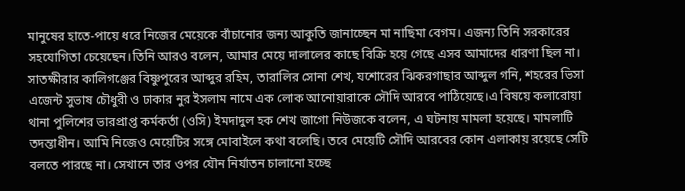মানুষের হাতে-পায়ে ধরে নিজের মেয়েকে বাঁচানোর জন্য আকুতি জানাচ্ছেন মা নাছিমা বেগম। এজন্য তিনি সরকারের সহযোগিতা চেয়েছেন।তিনি আরও বলেন, আমার মেয়ে দালালের কাছে বিক্রি হয়ে গেছে এসব আমাদের ধারণা ছিল না। সাতক্ষীরার কালিগঞ্জের বিষ্ণুপুরের আব্দুর রহিম, তারালির সোনা শেখ, যশোরের ঝিকরগাছার আব্দুল গনি, শহরের ভিসা এজেন্ট সুভাষ চৌধুরী ও ঢাকার নুর ইসলাম নামে এক লোক আনোয়ারাকে সৌদি আরবে পাঠিয়েছে।এ বিষয়ে কলারোয়া থানা পুলিশের ভারপ্রাপ্ত কর্মকর্তা (ওসি) ইমদাদুল হক শেখ জাগো নিউজকে বলেন, এ ঘটনায় মামলা হয়েছে। মামলাটি তদন্তাধীন। আমি নিজেও মেয়েটির সঙ্গে মোবাইলে কথা বলেছি। তবে মেয়েটি সৌদি আরবের কোন এলাকায় রয়েছে সেটি বলতে পারছে না। সেখানে তার ওপর যৌন নির্যাতন চালানো হচ্ছে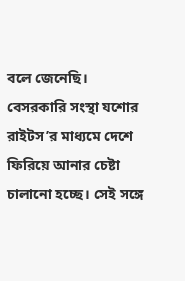বলে জেনেছি। বেসরকারি সংস্থা যশোর রাইটস’র মাধ্যমে দেশে ফিরিয়ে আনার চেষ্টা চালানো হচ্ছে। সেই সঙ্গে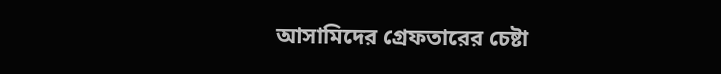আসামিদের গ্রেফতারের চেষ্টা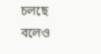চলছে বলেও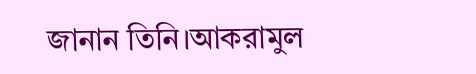জানান তিনি।আকরামুল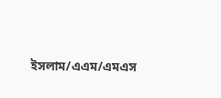ইসলাম/এএম/এমএস